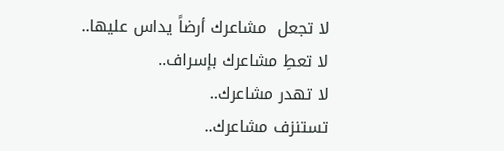لا تجعل  مشاعرك أرضاً يداس عليها..
لا تعطِ مشاعرك بإسراف..
لا تهدر مشاعرك..
تستنزف مشاعرك..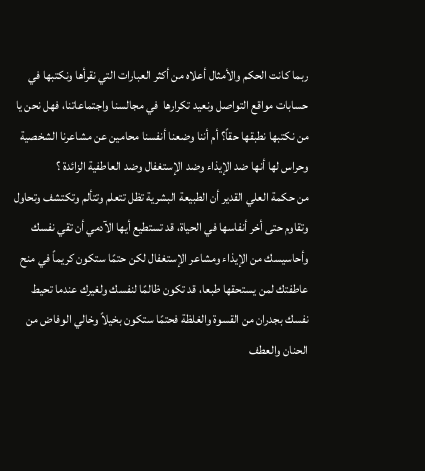ربما كانت الحكم والأمثال أعلاه من أكثر العبارات التي نقرأها ونكتبها في حسابات مواقع التواصل ونعيد تكرارها  في مجالسنا واجتماعاتنا، فهل نحن يا من نكتبها نطبقها حقاً؟ أم أننا وضعنا أنفسنا محامين عن مشاعرنا الشخصية وحراس لها أنها ضد الإيذاء وضد الإستغفال وضد العاطفية الزائدة ؟
من حكمة العلي القدير أن الطبيعة البشرية تظل تتعلم وتتألم وتكتشف وتحاول وتقاوم حتى أخر أنفاسها في الحياة، قد تستطيع أيها الآدمي أن تقي نفسك وأحاسيسك من الإيذاء ومشاعر الإستغفال لكن حتمًا ستكون كريماً في منح عاطفتك لمن يستحقها طبعا، قد تكون ظالمًا لنفسك ولغيرك عندما تحيط نفسك بجدران من القسوة والغلظة فحتمًا ستكون بخيلاً وخالي الوفاض من الحنان والعطف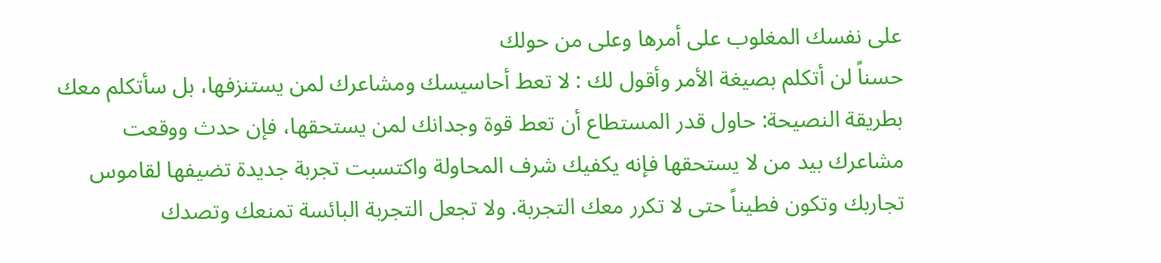على نفسك المغلوب على أمرها وعلى من حولك
حسناً لن أتكلم بصيغة الأمر وأقول لك : لا تعط أحاسيسك ومشاعرك لمن يستنزفها، بل سأتكلم معك بطريقة النصيحة: حاول قدر المستطاع أن تعط قوة وجدانك لمن يستحقها، فإن حدث ووقعت مشاعرك بيد من لا يستحقها فإنه يكفيك شرف المحاولة واكتسبت تجربة جديدة تضيفها لقاموس تجاربك وتكون فطيناً حتى لا تكرر معك التجربة. ولا تجعل التجربة البائسة تمنعك وتصدك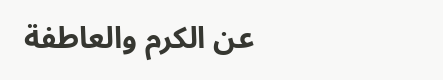عن الكرم والعاطفة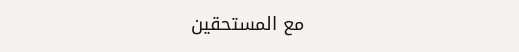مع المستحقين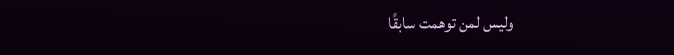وليس لمن توهمت سابقًا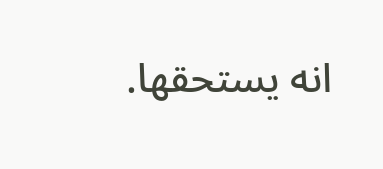انه يستحقها.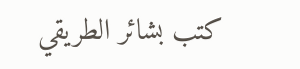كتب بشائر الطريقي